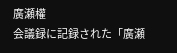廣瀬權
会議録に記録された「廣瀬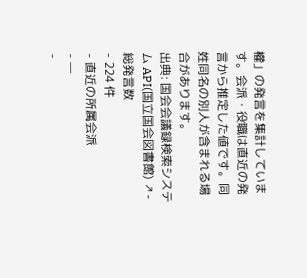權」の発言を集計しています。会派・役職は直近の発言から推定した値です。同姓同名の別人が含まれる場合があります。
出典: 国会会議録検索システム API(国立国会図書館) ↗- 総発言数
- 224 件
- 直近の所属会派
- —
-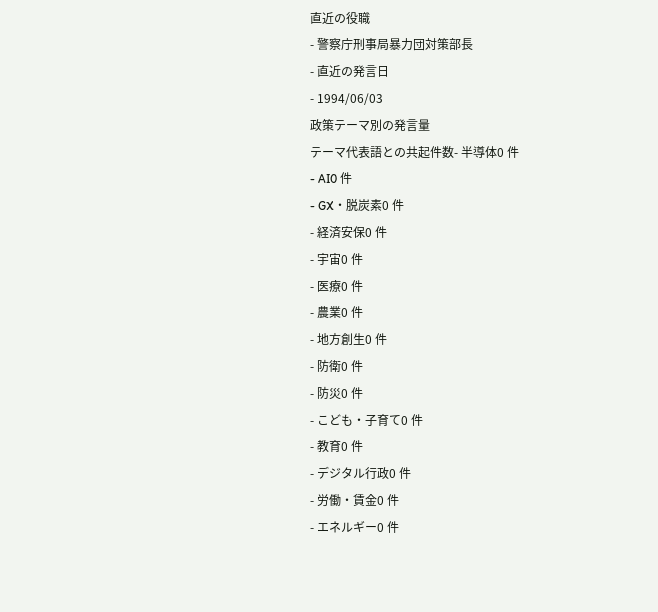直近の役職
- 警察庁刑事局暴力団対策部長
- 直近の発言日
- 1994/06/03
政策テーマ別の発言量
テーマ代表語との共起件数- 半導体0 件
- AI0 件
- GX・脱炭素0 件
- 経済安保0 件
- 宇宙0 件
- 医療0 件
- 農業0 件
- 地方創生0 件
- 防衛0 件
- 防災0 件
- こども・子育て0 件
- 教育0 件
- デジタル行政0 件
- 労働・賃金0 件
- エネルギー0 件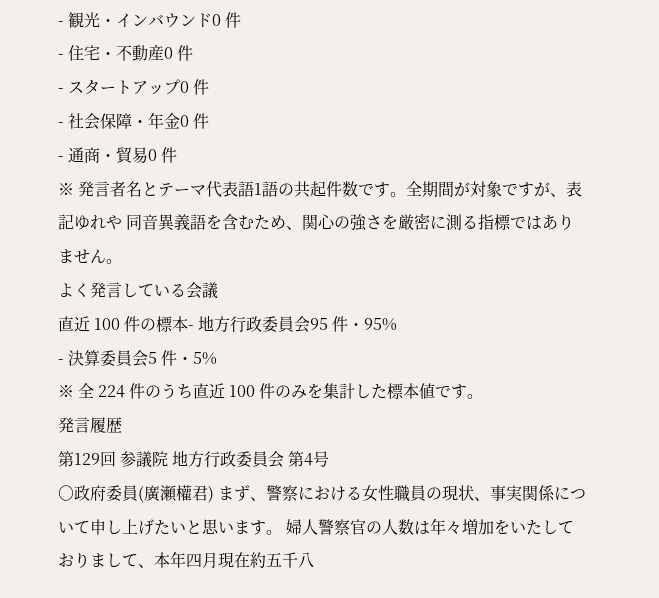- 観光・インバウンド0 件
- 住宅・不動産0 件
- スタートアップ0 件
- 社会保障・年金0 件
- 通商・貿易0 件
※ 発言者名とテーマ代表語1語の共起件数です。全期間が対象ですが、表記ゆれや 同音異義語を含むため、関心の強さを厳密に測る指標ではありません。
よく発言している会議
直近 100 件の標本- 地方行政委員会95 件・95%
- 決算委員会5 件・5%
※ 全 224 件のうち直近 100 件のみを集計した標本値です。
発言履歴
第129回 参議院 地方行政委員会 第4号
○政府委員(廣瀬權君) まず、警察における女性職員の現状、事実関係について申し上げたいと思います。 婦人警察官の人数は年々増加をいたしておりまして、本年四月現在約五千八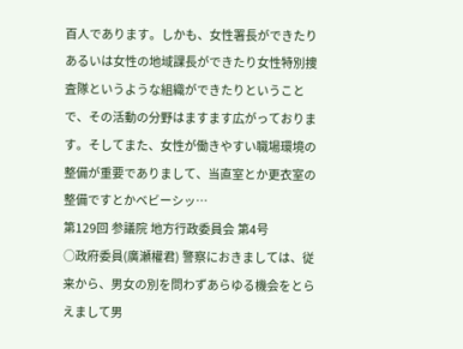百人であります。しかも、女性署長ができたりあるいは女性の地域課長ができたり女性特別捜査隊というような組織ができたりということで、その活動の分野はますます広がっております。そしてまた、女性が働きやすい職場環境の整備が重要でありまして、当直室とか更衣室の整備ですとかベビーシッ…
第129回 参議院 地方行政委員会 第4号
○政府委員(廣瀬權君) 警察におきましては、従来から、男女の別を問わずあらゆる機会をとらえまして男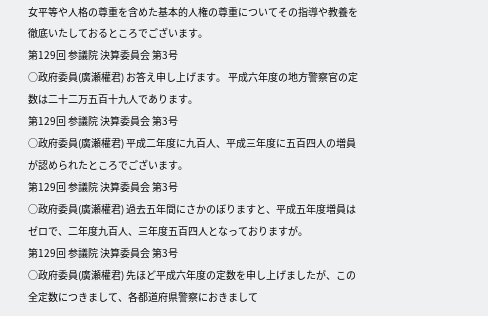女平等や人格の尊重を含めた基本的人権の尊重についてその指導や教養を徹底いたしておるところでございます。
第129回 参議院 決算委員会 第3号
○政府委員(廣瀬權君) お答え申し上げます。 平成六年度の地方警察官の定数は二十二万五百十九人であります。
第129回 参議院 決算委員会 第3号
○政府委員(廣瀬權君) 平成二年度に九百人、平成三年度に五百四人の増員が認められたところでございます。
第129回 参議院 決算委員会 第3号
○政府委員(廣瀬權君) 過去五年間にさかのぼりますと、平成五年度増員はゼロで、二年度九百人、三年度五百四人となっておりますが。
第129回 参議院 決算委員会 第3号
○政府委員(廣瀬權君) 先ほど平成六年度の定数を申し上げましたが、この全定数につきまして、各都道府県警察におきまして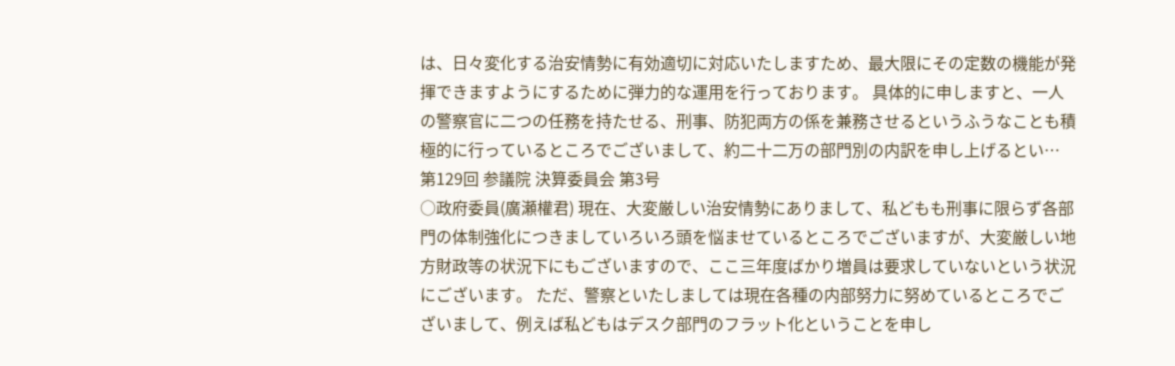は、日々変化する治安情勢に有効適切に対応いたしますため、最大限にその定数の機能が発揮できますようにするために弾力的な運用を行っております。 具体的に申しますと、一人の警察官に二つの任務を持たせる、刑事、防犯両方の係を兼務させるというふうなことも積極的に行っているところでございまして、約二十二万の部門別の内訳を申し上げるとい…
第129回 参議院 決算委員会 第3号
○政府委員(廣瀬權君) 現在、大変厳しい治安情勢にありまして、私どもも刑事に限らず各部門の体制強化につきましていろいろ頭を悩ませているところでございますが、大変厳しい地方財政等の状況下にもございますので、ここ三年度ばかり増員は要求していないという状況にございます。 ただ、警察といたしましては現在各種の内部努力に努めているところでございまして、例えば私どもはデスク部門のフラット化ということを申し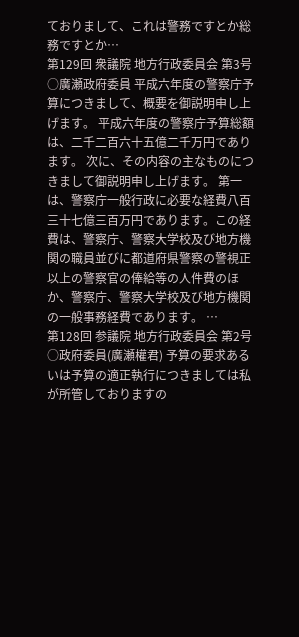ておりまして、これは警務ですとか総務ですとか…
第129回 衆議院 地方行政委員会 第3号
○廣瀬政府委員 平成六年度の警察庁予算につきまして、概要を御説明申し上げます。 平成六年度の警察庁予算総額は、二千二百六十五億二千万円であります。 次に、その内容の主なものにつきまして御説明申し上げます。 第一は、警察庁一般行政に必要な経費八百三十七億三百万円であります。この経費は、警察庁、警察大学校及び地方機関の職員並びに都道府県警察の警視正以上の警察官の俸給等の人件費のほか、警察庁、警察大学校及び地方機関の一般事務経費であります。 …
第128回 参議院 地方行政委員会 第2号
○政府委員(廣瀬權君) 予算の要求あるいは予算の適正執行につきましては私が所管しておりますの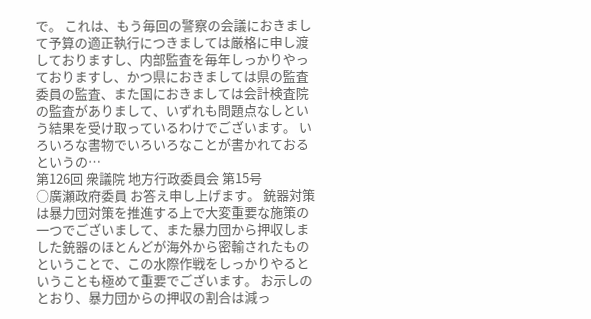で。 これは、もう毎回の警察の会議におきまして予算の適正執行につきましては厳格に申し渡しておりますし、内部監査を毎年しっかりやっておりますし、かつ県におきましては県の監査委員の監査、また国におきましては会計検査院の監査がありまして、いずれも問題点なしという結果を受け取っているわけでございます。 いろいろな書物でいろいろなことが書かれておるというの…
第126回 衆議院 地方行政委員会 第15号
○廣瀬政府委員 お答え申し上げます。 銃器対策は暴力団対策を推進する上で大変重要な施策の一つでございまして、また暴力団から押収しました銃器のほとんどが海外から密輸されたものということで、この水際作戦をしっかりやるということも極めて重要でございます。 お示しのとおり、暴力団からの押収の割合は減っ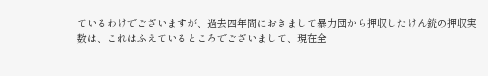ているわけでございますが、過去四年間におきまして暴力団から押収したけん銃の押収実数は、これはふえているところでございまして、現在全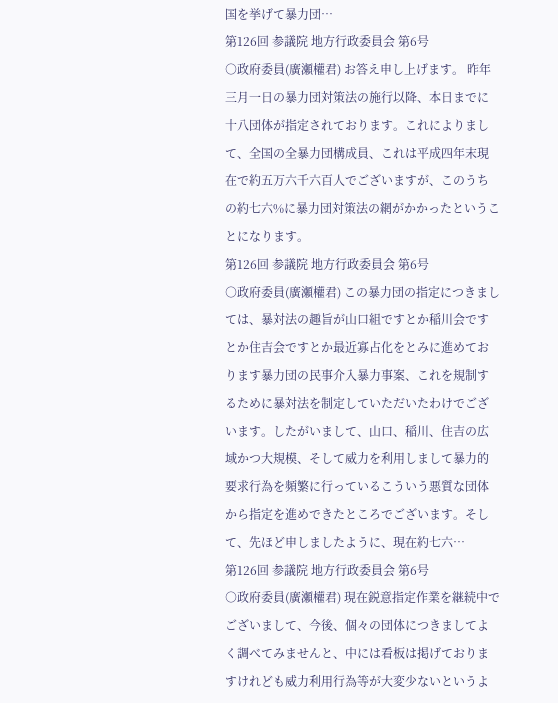国を挙げて暴力団…
第126回 参議院 地方行政委員会 第6号
○政府委員(廣瀬權君) お答え申し上げます。 昨年三月一日の暴力団対策法の施行以降、本日までに十八団体が指定されております。これによりまして、全国の全暴力団構成員、これは平成四年末現在で約五万六千六百人でございますが、このうちの約七六%に暴力団対策法の網がかかったということになります。
第126回 参議院 地方行政委員会 第6号
○政府委員(廣瀬權君) この暴力団の指定につきましては、暴対法の趣旨が山口組ですとか稲川会ですとか住吉会ですとか最近寡占化をとみに進めております暴力団の民事介入暴力事案、これを規制するために暴対法を制定していただいたわけでございます。したがいまして、山口、稲川、住吉の広域かつ大規模、そして威力を利用しまして暴力的要求行為を頻繁に行っているこういう悪質な団体から指定を進めできたところでございます。そして、先ほど申しましたように、現在約七六…
第126回 参議院 地方行政委員会 第6号
○政府委員(廣瀬權君) 現在鋭意指定作業を継続中でございまして、今後、個々の団体につきましてよく調べてみませんと、中には看板は掲げておりますけれども威力利用行為等が大変少ないというよ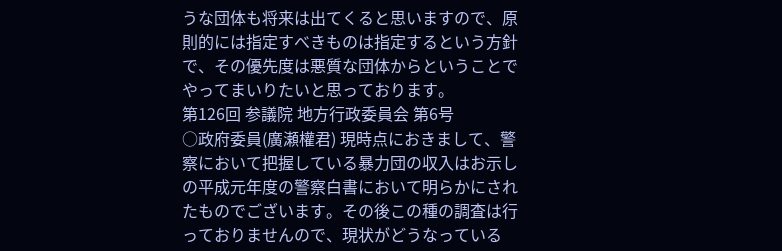うな団体も将来は出てくると思いますので、原則的には指定すべきものは指定するという方針で、その優先度は悪質な団体からということでやってまいりたいと思っております。
第126回 参議院 地方行政委員会 第6号
○政府委員(廣瀬權君) 現時点におきまして、警察において把握している暴力団の収入はお示しの平成元年度の警察白書において明らかにされたものでございます。その後この種の調査は行っておりませんので、現状がどうなっている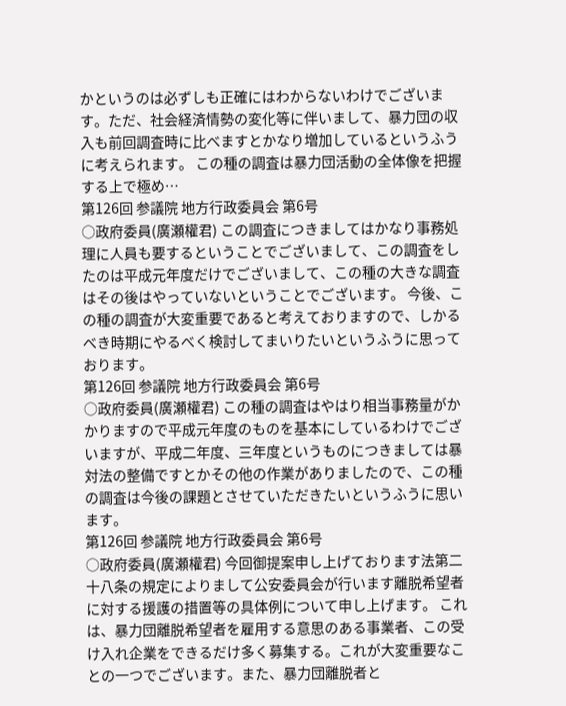かというのは必ずしも正確にはわからないわけでございます。ただ、社会経済情勢の変化等に伴いまして、暴力団の収入も前回調査時に比べますとかなり増加しているというふうに考えられます。 この種の調査は暴力団活動の全体像を把握する上で極め…
第126回 参議院 地方行政委員会 第6号
○政府委員(廣瀬權君) この調査につきましてはかなり事務処理に人員も要するということでございまして、この調査をしたのは平成元年度だけでございまして、この種の大きな調査はその後はやっていないということでございます。 今後、この種の調査が大変重要であると考えておりますので、しかるべき時期にやるべく検討してまいりたいというふうに思っております。
第126回 参議院 地方行政委員会 第6号
○政府委員(廣瀬權君) この種の調査はやはり相当事務量がかかりますので平成元年度のものを基本にしているわけでございますが、平成二年度、三年度というものにつきましては暴対法の整備ですとかその他の作業がありましたので、この種の調査は今後の課題とさせていただきたいというふうに思います。
第126回 参議院 地方行政委員会 第6号
○政府委員(廣瀬權君) 今回御提案申し上げております法第二十八条の規定によりまして公安委員会が行います離脱希望者に対する援護の措置等の具体例について申し上げます。 これは、暴力団離脱希望者を雇用する意思のある事業者、この受け入れ企業をできるだけ多く募集する。これが大変重要なことの一つでございます。また、暴力団離脱者と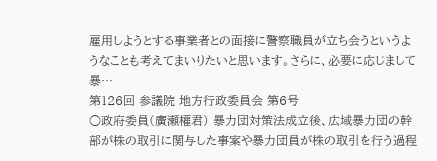雇用しようとする事業者との面接に警察職員が立ち会うというようなことも考えてまいりたいと思います。さらに、必要に応じまして暴…
第126回 参議院 地方行政委員会 第6号
○政府委員(廣瀬權君) 暴力団対策法成立後、広域暴力団の幹部が株の取引に関与した事案や暴力団員が株の取引を行う過程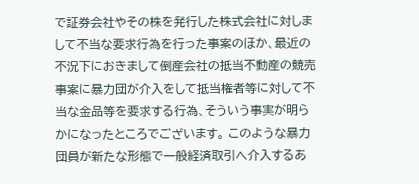で証券会社やその株を発行した株式会社に対しまして不当な要求行為を行った事案のほか、最近の不況下におきまして倒産会社の抵当不動産の競売事案に暴力団が介入をして抵当権者等に対して不当な金品等を要求する行為、そういう事実が明らかになったところでございます。 このような暴力団員が新たな形態で一般経済取引へ介入するあ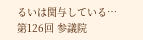るいは関与している…
第126回 参議院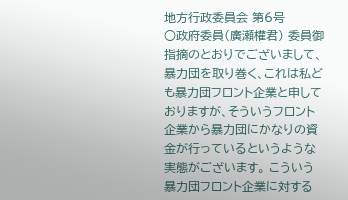地方行政委員会 第6号
○政府委員(廣瀬權君) 委員御指摘のとおりでございまして、暴力団を取り巻く、これは私ども暴力団フロント企業と申しておりますが、そういうフロント企業から暴力団にかなりの資金が行っているというような実態がございます。 こういう暴力団フロント企業に対する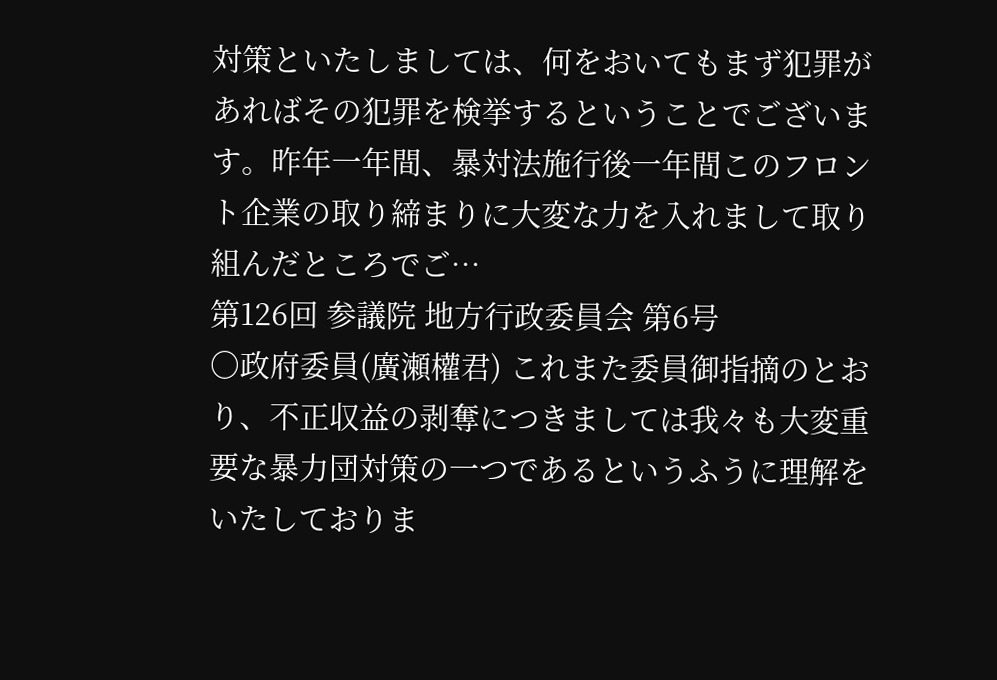対策といたしましては、何をおいてもまず犯罪があればその犯罪を検挙するということでございます。昨年一年間、暴対法施行後一年間このフロント企業の取り締まりに大変な力を入れまして取り組んだところでご…
第126回 参議院 地方行政委員会 第6号
○政府委員(廣瀬權君) これまた委員御指摘のとおり、不正収益の剥奪につきましては我々も大変重要な暴力団対策の一つであるというふうに理解をいたしておりま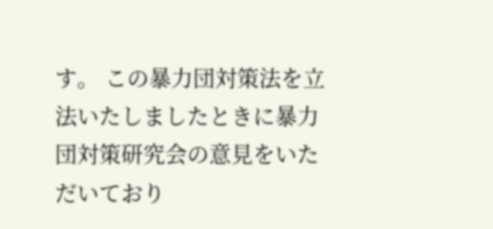す。 この暴力団対策法を立法いたしましたときに暴力団対策研究会の意見をいただいており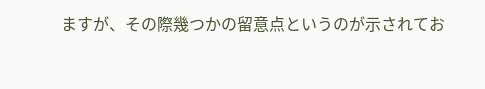ますが、その際幾つかの留意点というのが示されてお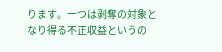ります。一つは剥奪の対象となり得る不正収益というの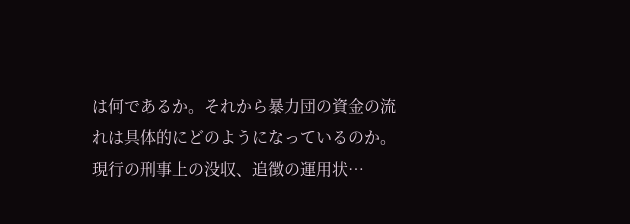は何であるか。それから暴力団の資金の流れは具体的にどのようになっているのか。現行の刑事上の没収、追徴の運用状…